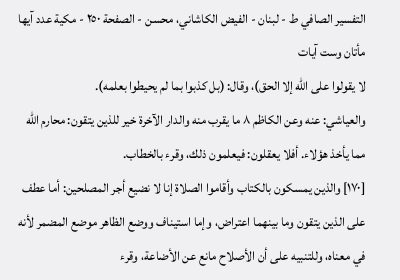التفسیر الصافي ط - لبنان - الفيض الكاشاني، محسن - الصفحة ٢٥٠ - مكية عدد آيها مأتان وست آيات
لا يقولوا على الله إلا الحق)، وقال: (بل كذبوا بما لم يحيطوا بعلمه).
والعياشي: عنه وعن الكاظم ٨ ما يقرب منه والدار الآخرة خير للذين يتقون: محارم الله مما يأخذ هؤلاء. أفلا يعقلون: فيعلمون ذلك، وقرء بالخطاب.
[١٧٠] والذين يمسكون بالكتاب وأقاموا الصلاة إنا لا نضيع أجر المصلحين: أما عطف على الذين يتقون وما بينهما اعتراض، وإما استيناف ووضع الظاهر موضع المضمر لأنه في معناه، وللتنبيه على أن الأصلاح مانع عن الأضاعة، وقرء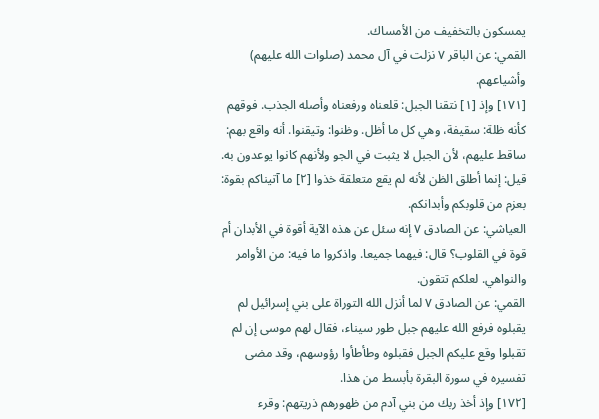يمسكون بالتخفيف من الأمساك.
القمي: عن الباقر ٧ نزلت في آل محمد (صلوات الله عليهم) وأشياعهم.
[١٧١] وإذ [١] نتقنا الجبل: قلعناه ورفعناه وأصله الجذب. فوقهم كأنه ظلة: سقيفة، وهي كل ما أظل. وظنوا: وتيقنوا. أنه واقع بهم: ساقط عليهم، لأن الجبل لا يثبت في الجو ولأنهم كانوا يوعدون به.
قيل: إنما أطلق الظن لأنه لم يقع متعلقة خذوا [٢] ما آتيناكم بقوة: بعزم من قلوبكم وأبدانكم.
العياشي: عن الصادق ٧ إنه سئل عن هذه الآية أقوة في الأبدان أم قوة في القلوب؟ قال: فيهما جميعا. واذكروا ما فيه: من الأوامر والنواهي. لعلكم تتقون.
القمي: عن الصادق ٧ لما أنزل الله التوراة على بني إسرائيل لم يقبلوه فرفع الله عليهم جبل طور سيناء، فقال لهم موسى إن لم تقبلوا وقع عليكم الجبل فقبلوه وطأطأوا رؤوسهم، وقد مضى تفسيره في سورة البقرة بأبسط من هذا.
[١٧٢] وإذ أخذ ربك من بني آدم من ظهورهم ذريتهم: وقرء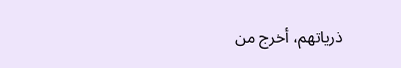ذرياتهم، أخرج من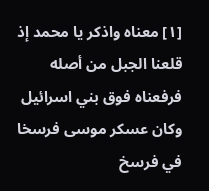[١] معناه واذكر يا محمد إذ قلعنا الجبل من أصله فرفعناه فوق بني اسرائيل وكان عسكر موسى فرسخا في فرسخ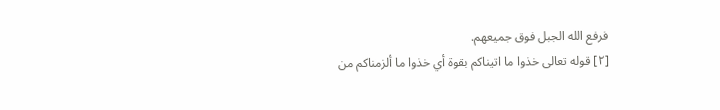فرفع الله الجبل فوق جميعهم.
[٢] قوله تعالى خذوا ما اتيناكم بقوة أي خذوا ما ألزمناكم من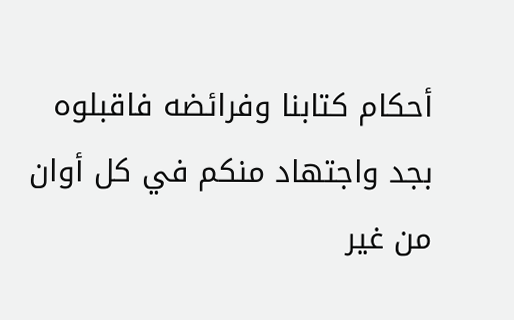أحكام كتابنا وفرائضه فاقبلوه بجد واجتهاد منكم في كل أوان من غير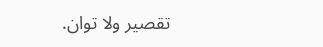تقصير ولا توان.